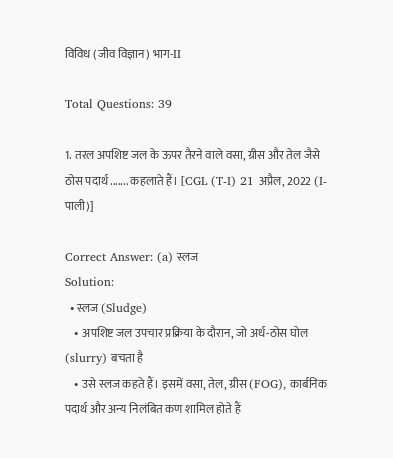विविध (जीव विज्ञान) भाग-II

Total Questions: 39

1. तरल अपशिष्ट जल के ऊपर तैरने वाले वसा, ग्रीस और तेल जैसे ठोस पदार्थ ....... कहलाते हैं। [CGL (T-I) 21 अप्रैल, 2022 (I-पाली)]

Correct Answer: (a) स्लज
Solution:
  • स्लज (Sludge)
    • अपशिष्ट जल उपचार प्रक्रिया के दौरान, जो अर्ध-ठोस घोल (slurry) बचता है
    • उसे स्लज कहते हैं। इसमें वसा, तेल, ग्रीस (FOG), कार्बनिक पदार्थ और अन्य निलंबित कण शामिल होते हैं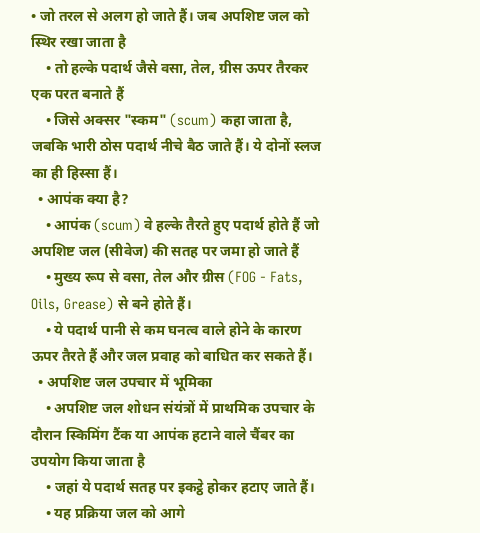• जो तरल से अलग हो जाते हैं। जब अपशिष्ट जल को स्थिर रखा जाता है
    • तो हल्के पदार्थ जैसे वसा, तेल, ग्रीस ऊपर तैरकर एक परत बनाते हैं
    • जिसे अक्सर "स्कम" (scum) कहा जाता है, जबकि भारी ठोस पदार्थ नीचे बैठ जाते हैं। ये दोनों स्लज का ही हिस्सा हैं।
  • आपंक क्या है?
    • आपंक (scum) वे हल्के तैरते हुए पदार्थ होते हैं जो अपशिष्ट जल (सीवेज) की सतह पर जमा हो जाते हैं
    • मुख्य रूप से वसा, तेल और ग्रीस (FOG - Fats, Oils, Grease) से बने होते हैं।
    • ये पदार्थ पानी से कम घनत्व वाले होने के कारण ऊपर तैरते हैं और जल प्रवाह को बाधित कर सकते हैं।
  • अपशिष्ट जल उपचार में भूमिका
    • अपशिष्ट जल शोधन संयंत्रों में प्राथमिक उपचार के दौरान स्किमिंग टैंक या आपंक हटाने वाले चैंबर का उपयोग किया जाता है
    • जहां ये पदार्थ सतह पर इकट्ठे होकर हटाए जाते हैं।
    • यह प्रक्रिया जल को आगे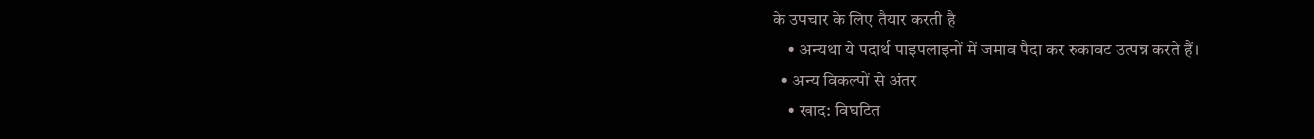के उपचार के लिए तैयार करती है
    • अन्यथा ये पदार्थ पाइपलाइनों में जमाव पैदा कर रुकावट उत्पन्न करते हैं।
  • अन्य विकल्पों से अंतर
    • खाद: विघटित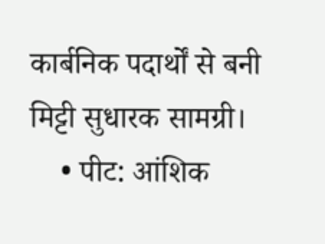कार्बनिक पदार्थों से बनी मिट्टी सुधारक सामग्री।
    • पीट: आंशिक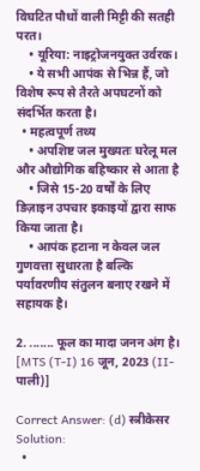विघटित पौधों वाली मिट्टी की सतही परत।
    • यूरिया: नाइट्रोजनयुक्त उर्वरक।
    • ये सभी आपंक से भिन्न हैं, जो विशेष रूप से तैरते अपघटनों को संदर्भित करता है।
  • महत्वपूर्ण तथ्य
    • अपशिष्ट जल मुख्यतः घरेलू मल और औद्योगिक बहिष्कार से आता है
    • जिसे 15-20 वर्षों के लिए डिज़ाइन उपचार इकाइयों द्वारा साफ किया जाता है।
    • आपंक हटाना न केवल जल गुणवत्ता सुधारता है बल्कि पर्यावरणीय संतुलन बनाए रखने में सहायक है।

2. ....... फूल का मादा जनन अंग है। [MTS (T-I) 16 जून, 2023 (II-पाली)]

Correct Answer: (d) स्त्रीकेसर
Solution:
  •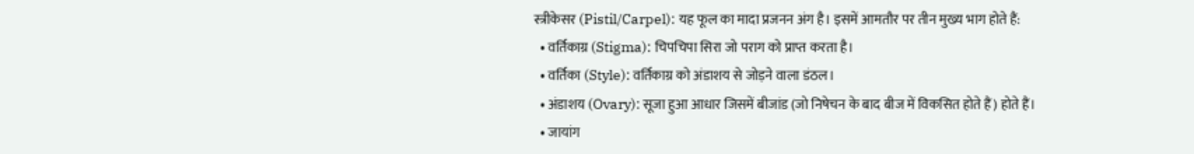स्त्रीकेसर (Pistil/Carpel): यह फूल का मादा प्रजनन अंग है। इसमें आमतौर पर तीन मुख्य भाग होते हैं:
  • वर्तिकाग्र (Stigma): चिपचिपा सिरा जो पराग को प्राप्त करता है।
  • वर्तिका (Style): वर्तिकाग्र को अंडाशय से जोड़ने वाला डंठल।
  • अंडाशय (Ovary): सूजा हुआ आधार जिसमें बीजांड (जो निषेचन के बाद बीज में विकसित होते हैं) होते हैं।
  • जायांग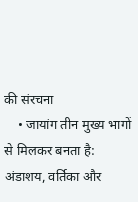की संरचना
    • जायांग तीन मुख्य भागों से मिलकर बनता है: अंडाशय, वर्तिका और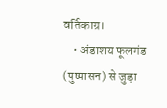वर्तिकाग्र।
    • अंडाशय फूलगंड (पुष्पासन) से जुड़ा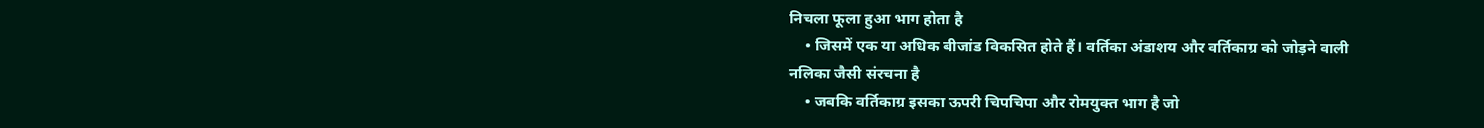निचला फूला हुआ भाग होता है
    • जिसमें एक या अधिक बीजांड विकसित होते हैं। वर्तिका अंडाशय और वर्तिकाग्र को जोड़ने वाली नलिका जैसी संरचना है
    • जबकि वर्तिकाग्र इसका ऊपरी चिपचिपा और रोमयुक्त भाग है जो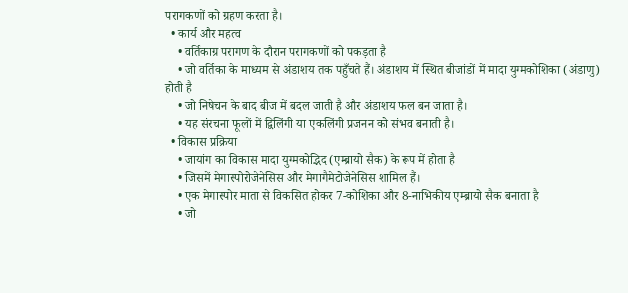परागकणों को ग्रहण करता है।
  • कार्य और महत्व
    • वर्तिकाग्र परागण के दौरान परागकणों को पकड़ता है
    • जो वर्तिका के माध्यम से अंडाशय तक पहुँचते हैं। अंडाशय में स्थित बीजांडों में मादा युग्मकोशिका (अंडाणु) होती है
    • जो निषेचन के बाद बीज में बदल जाती है और अंडाशय फल बन जाता है।
    • यह संरचना फूलों में द्विलिंगी या एकलिंगी प्रजनन को संभव बनाती है।
  • विकास प्रक्रिया
    • जायांग का विकास मादा युग्मकोद्भिद (एम्ब्रायो सैक) के रूप में होता है
    • जिसमें मेगास्पोरोजेनेसिस और मेगागैमेटोजेनेसिस शामिल हैं।
    • एक मेगास्पोर माता से विकसित होकर 7-कोशिका और 8-नाभिकीय एम्ब्रायो सैक बनाता है
    • जो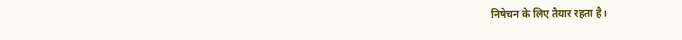निषेचन के लिए तैयार रहता है।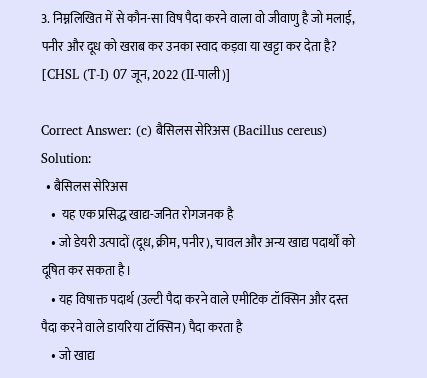3. निम्नलिखित में से कौन-सा विष पैदा करने वाला वो जीवाणु है जो मलाई, पनीर और दूध को खराब कर उनका स्वाद कड़वा या खट्टा कर देता है? [CHSL (T-I) 07 जून, 2022 (II-पाली)]

Correct Answer: (c) बैसिलस सेरिअस (Bacillus cereus)
Solution:
  • बैसिलस सेरिअस
    •  यह एक प्रसिद्ध खाद्य-जनित रोगजनक है
    • जो डेयरी उत्पादों (दूध, क्रीम, पनीर), चावल और अन्य खाद्य पदार्थों को दूषित कर सकता है।
    • यह विषाक्त पदार्थ (उल्टी पैदा करने वाले एमीटिक टॉक्सिन और दस्त पैदा करने वाले डायरिया टॉक्सिन) पैदा करता है
    • जो खाद्य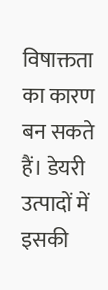विषाक्तता का कारण बन सकते हैं। डेयरी उत्पादों में इसकी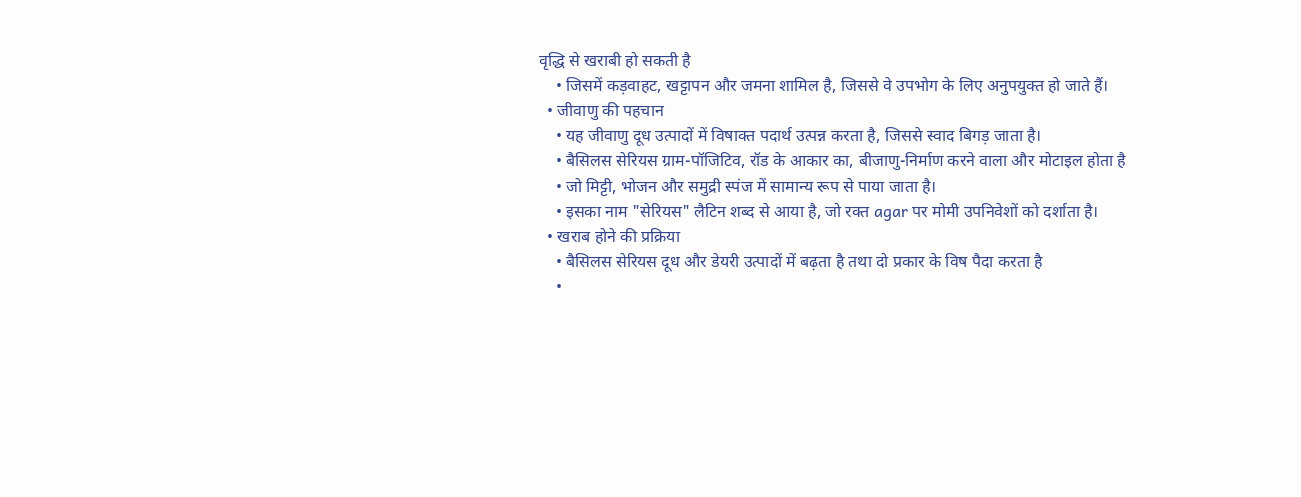वृद्धि से खराबी हो सकती है
    • जिसमें कड़वाहट, खट्टापन और जमना शामिल है, जिससे वे उपभोग के लिए अनुपयुक्त हो जाते हैं।
  • जीवाणु की पहचान
    • यह जीवाणु दूध उत्पादों में विषाक्त पदार्थ उत्पन्न करता है, जिससे स्वाद बिगड़ जाता है।
    • बैसिलस सेरियस ग्राम-पॉजिटिव, रॉड के आकार का, बीजाणु-निर्माण करने वाला और मोटाइल होता है
    • जो मिट्टी, भोजन और समुद्री स्पंज में सामान्य रूप से पाया जाता है।
    • इसका नाम "सेरियस" लैटिन शब्द से आया है, जो रक्त agar पर मोमी उपनिवेशों को दर्शाता है।
  • खराब होने की प्रक्रिया
    • बैसिलस सेरियस दूध और डेयरी उत्पादों में बढ़ता है तथा दो प्रकार के विष पैदा करता है
    •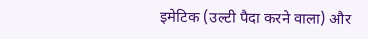इमेटिक (उल्टी पैदा करने वाला) और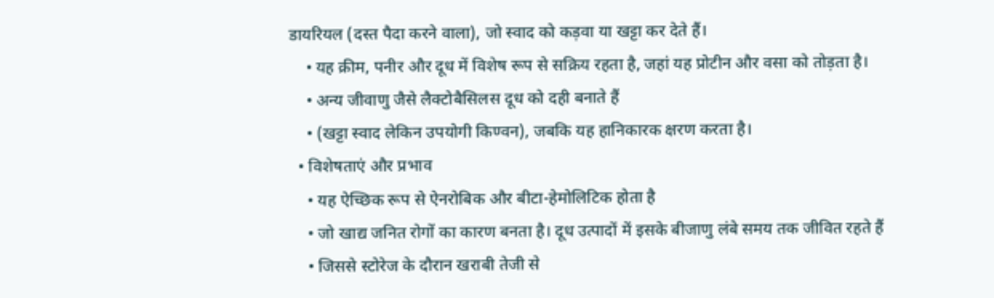डायरियल (दस्त पैदा करने वाला), जो स्वाद को कड़वा या खट्टा कर देते हैं।
    • यह क्रीम, पनीर और दूध में विशेष रूप से सक्रिय रहता है, जहां यह प्रोटीन और वसा को तोड़ता है।
    • अन्य जीवाणु जैसे लैक्टोबैसिलस दूध को दही बनाते हैं
    • (खट्टा स्वाद लेकिन उपयोगी किण्वन), जबकि यह हानिकारक क्षरण करता है।
  • विशेषताएं और प्रभाव
    • यह ऐच्छिक रूप से ऐनरोबिक और बीटा-हेमोलिटिक होता है
    • जो खाद्य जनित रोगों का कारण बनता है। दूध उत्पादों में इसके बीजाणु लंबे समय तक जीवित रहते हैं
    • जिससे स्टोरेज के दौरान खराबी तेजी से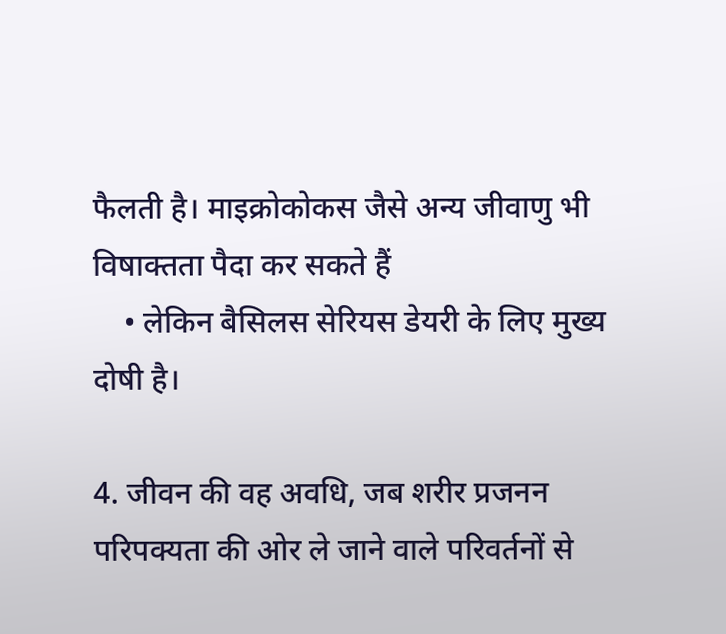फैलती है। माइक्रोकोकस जैसे अन्य जीवाणु भी विषाक्तता पैदा कर सकते हैं
    • लेकिन बैसिलस सेरियस डेयरी के लिए मुख्य दोषी है।

4. जीवन की वह अवधि, जब शरीर प्रजनन परिपक्यता की ओर ले जाने वाले परिवर्तनों से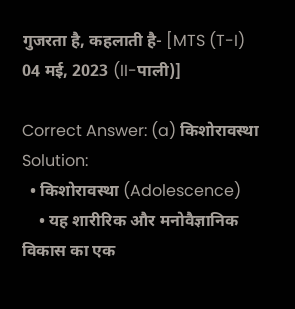गुजरता है, कहलाती है- [MTS (T-I) 04 मई, 2023 (II-पाली)]

Correct Answer: (a) किशोरावस्था
Solution:
  • किशोरावस्था (Adolescence)
    • यह शारीरिक और मनोवैज्ञानिक विकास का एक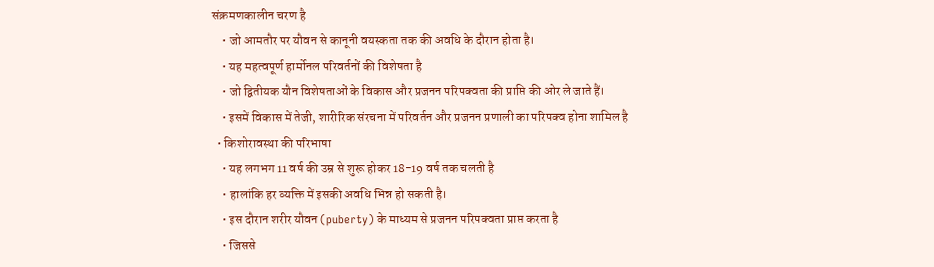संक्रमणकालीन चरण है
    • जो आमतौर पर यौवन से कानूनी वयस्कता तक की अवधि के दौरान होता है।
    • यह महत्वपूर्ण हार्मोनल परिवर्तनों की विशेषता है
    • जो द्वितीयक यौन विशेषताओं के विकास और प्रजनन परिपक्वता की प्राप्ति की ओर ले जाते हैं।
    • इसमें विकास में तेजी, शारीरिक संरचना में परिवर्तन और प्रजनन प्रणाली का परिपक्व होना शामिल है
  • किशोरावस्था की परिभाषा
    • यह लगभग 11 वर्ष की उम्र से शुरू होकर 18-19 वर्ष तक चलती है
    • हालांकि हर व्यक्ति में इसकी अवधि भिन्न हो सकती है।
    • इस दौरान शरीर यौवन (puberty) के माध्यम से प्रजनन परिपक्वता प्राप्त करता है
    • जिससे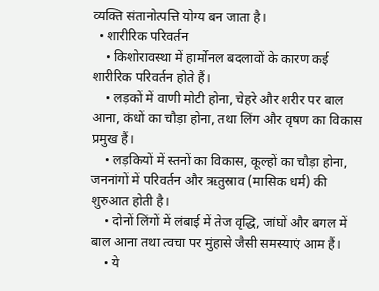व्यक्ति संतानोत्पत्ति योग्य बन जाता है।
  • शारीरिक परिवर्तन
    • किशोरावस्था में हार्मोनल बदलावों के कारण कई शारीरिक परिवर्तन होते हैं।
    • लड़कों में वाणी मोटी होना, चेहरे और शरीर पर बाल आना, कंधों का चौड़ा होना, तथा लिंग और वृषण का विकास प्रमुख हैं।
    • लड़कियों में स्तनों का विकास, कूल्हों का चौड़ा होना, जननांगों में परिवर्तन और ऋतुस्राव (मासिक धर्म) की शुरुआत होती है।
    • दोनों लिंगों में लंबाई में तेज वृद्धि, जांघों और बगल में बाल आना तथा त्वचा पर मुंहासे जैसी समस्याएं आम हैं।
    • ये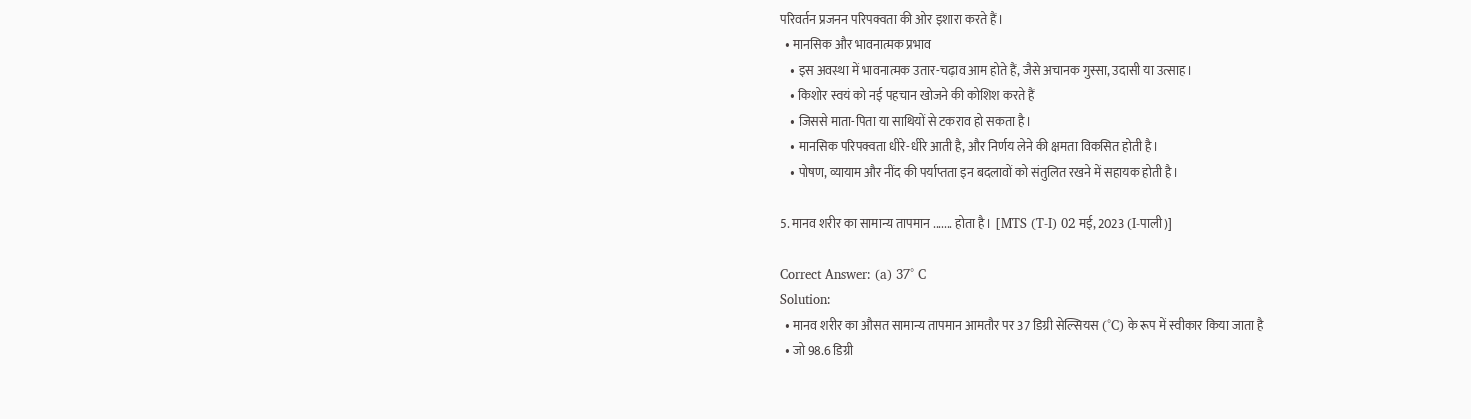परिवर्तन प्रजनन परिपक्वता की ओर इशारा करते हैं।
  • मानसिक और भावनात्मक प्रभाव
    • इस अवस्था में भावनात्मक उतार-चढ़ाव आम होते हैं, जैसे अचानक गुस्सा, उदासी या उत्साह।
    • किशोर स्वयं को नई पहचान खोजने की कोशिश करते हैं
    • जिससे माता-पिता या साथियों से टकराव हो सकता है।
    • मानसिक परिपक्वता धीरे-धीरे आती है, और निर्णय लेने की क्षमता विकसित होती है।
    • पोषण, व्यायाम और नींद की पर्याप्तता इन बदलावों को संतुलित रखने में सहायक होती है।

5. मानव शरीर का सामान्य तापमान ....... होता है। [MTS (T-I) 02 मई, 2023 (I-पाली)]

Correct Answer: (a) 37° C
Solution:
  • मानव शरीर का औसत सामान्य तापमान आमतौर पर 37 डिग्री सेल्सियस (°C) के रूप में स्वीकार किया जाता है
  • जो 98.6 डिग्री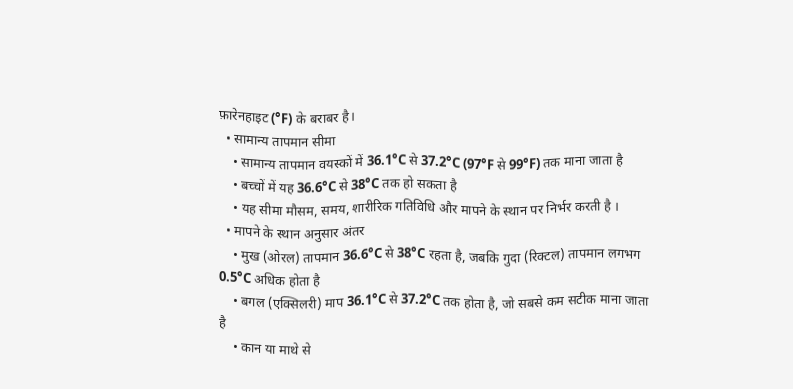फ़ारेनहाइट (°F) के बराबर है।
  • सामान्य तापमान सीमा
    • सामान्य तापमान वयस्कों में 36.1°C से 37.2°C (97°F से 99°F) तक माना जाता है
    • बच्चों में यह 36.6°C से 38°C तक हो सकता है
    • यह सीमा मौसम, समय, शारीरिक गतिविधि और मापने के स्थान पर निर्भर करती है ।
  • मापने के स्थान अनुसार अंतर
    • मुख (ओरल) तापमान 36.6°C से 38°C रहता है, जबकि गुदा (रिक्टल) तापमान लगभग 0.5°C अधिक होता है
    • बगल (एक्सिलरी) माप 36.1°C से 37.2°C तक होता है, जो सबसे कम सटीक माना जाता है
    • कान या माथे से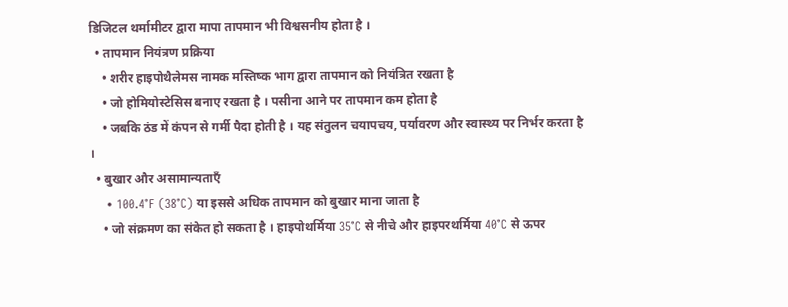डिजिटल थर्मामीटर द्वारा मापा तापमान भी विश्वसनीय होता है ।
  • तापमान नियंत्रण प्रक्रिया
    • शरीर हाइपोथैलेमस नामक मस्तिष्क भाग द्वारा तापमान को नियंत्रित रखता है
    • जो होमियोस्टेसिस बनाए रखता है । पसीना आने पर तापमान कम होता है
    • जबकि ठंड में कंपन से गर्मी पैदा होती है । यह संतुलन चयापचय, पर्यावरण और स्वास्थ्य पर निर्भर करता है ।
  • बुखार और असामान्यताएँ
    • 100.4°F (38°C) या इससे अधिक तापमान को बुखार माना जाता है
    • जो संक्रमण का संकेत हो सकता है । हाइपोथर्मिया 35°C से नीचे और हाइपरथर्मिया 40°C से ऊपर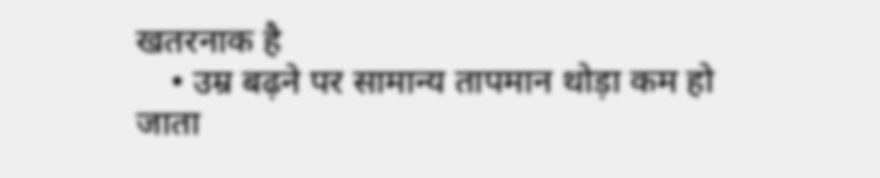खतरनाक है
    • उम्र बढ़ने पर सामान्य तापमान थोड़ा कम हो जाता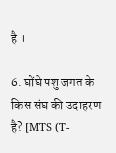है ।

6. घोंघे पशु जगत के किस संघ की उदाहरण है? [MTS (T-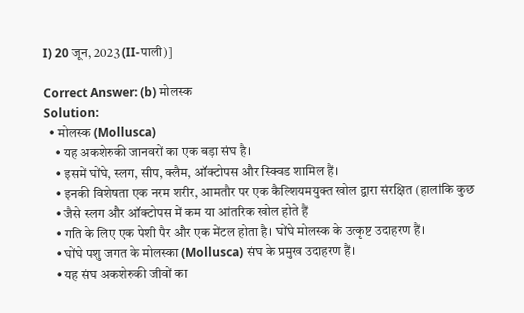I) 20 जून, 2023 (II-पाली)]

Correct Answer: (b) मोलस्क
Solution:
  • मोलस्क (Mollusca)
    • यह अकशेरुकी जानवरों का एक बड़ा संघ है।
    • इसमें घोंघे, स्लग, सीप, क्लैम, ऑक्टोपस और स्क्विड शामिल हैं।
    • इनकी विशेषता एक नरम शरीर, आमतौर पर एक कैल्शियमयुक्त खोल द्वारा संरक्षित (हालांकि कुछ
    • जैसे स्लग और ऑक्टोपस में कम या आंतरिक खोल होते हैं
    • गति के लिए एक पेशी पैर और एक मेंटल होता है। घोंघे मोलस्क के उत्कृष्ट उदाहरण हैं।
    • घोंघे पशु जगत के मोलस्का (Mollusca) संघ के प्रमुख उदाहरण हैं।
    • यह संघ अकशेरुकी जीवों का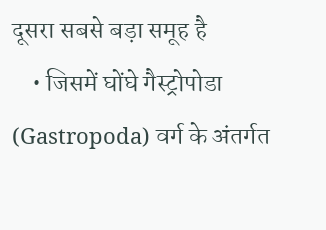दूसरा सबसे बड़ा समूह है
    • जिसमें घोंघे गैस्ट्रोपोडा (Gastropoda) वर्ग के अंतर्गत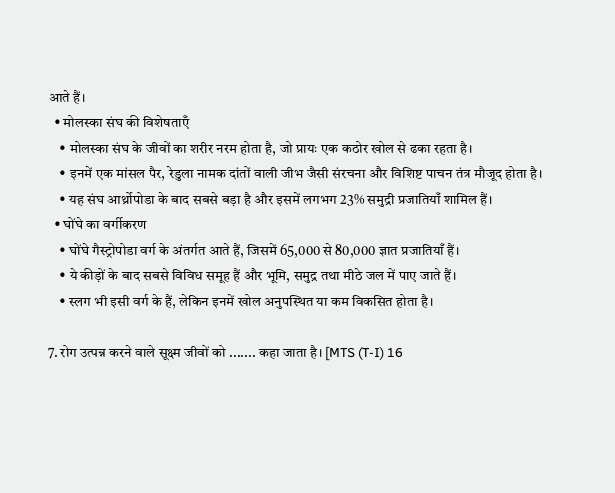आते हैं।
  • मोलस्का संघ की विशेषताएँ
    • मोलस्का संघ के जीवों का शरीर नरम होता है, जो प्रायः एक कठोर खोल से ढका रहता है।
    • इनमें एक मांसल पैर, रेडुला नामक दांतों वाली जीभ जैसी संरचना और विशिष्ट पाचन तंत्र मौजूद होता है।
    • यह संघ आर्थ्रोपोडा के बाद सबसे बड़ा है और इसमें लगभग 23% समुद्री प्रजातियाँ शामिल हैं।
  • घोंघे का वर्गीकरण
    • घोंघे गैस्ट्रोपोडा वर्ग के अंतर्गत आते हैं, जिसमें 65,000 से 80,000 ज्ञात प्रजातियाँ हैं।
    • ये कीड़ों के बाद सबसे विविध समूह हैं और भूमि, समुद्र तथा मीठे जल में पाए जाते हैं।
    • स्लग भी इसी वर्ग के हैं, लेकिन इनमें खोल अनुपस्थित या कम विकसित होता है।

7. रोग उत्पन्न करने वाले सूक्ष्म जीवों को ....... कहा जाता है। [MTS (T-I) 16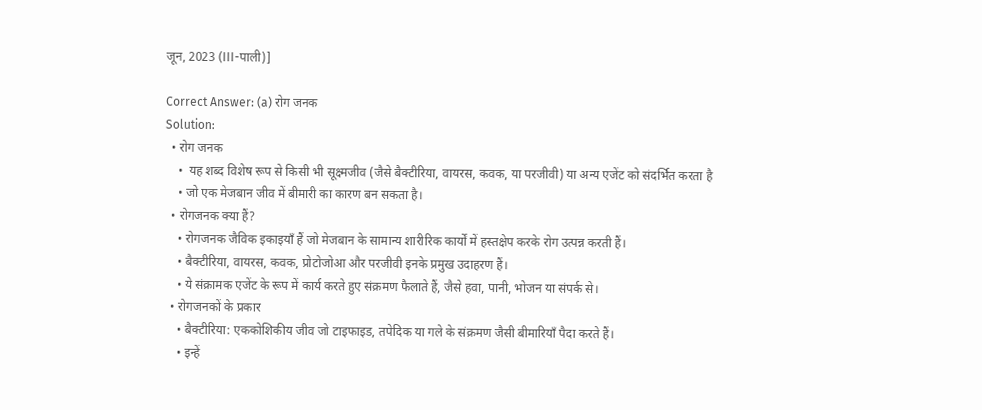जून, 2023 (III-पाली)]

Correct Answer: (a) रोग जनक
Solution:
  • रोग जनक
    •  यह शब्द विशेष रूप से किसी भी सूक्ष्मजीव (जैसे बैक्टीरिया, वायरस, कवक, या परजीवी) या अन्य एजेंट को संदर्भित करता है
    • जो एक मेजबान जीव में बीमारी का कारण बन सकता है।
  • रोगजनक क्या हैं?
    • रोगजनक जैविक इकाइयाँ हैं जो मेजबान के सामान्य शारीरिक कार्यों में हस्तक्षेप करके रोग उत्पन्न करती हैं।
    • बैक्टीरिया, वायरस, कवक, प्रोटोजोआ और परजीवी इनके प्रमुख उदाहरण हैं।
    • ये संक्रामक एजेंट के रूप में कार्य करते हुए संक्रमण फैलाते हैं, जैसे हवा, पानी, भोजन या संपर्क से।
  • रोगजनकों के प्रकार
    • बैक्टीरिया: एककोशिकीय जीव जो टाइफाइड, तपेदिक या गले के संक्रमण जैसी बीमारियाँ पैदा करते हैं।
    • इन्हें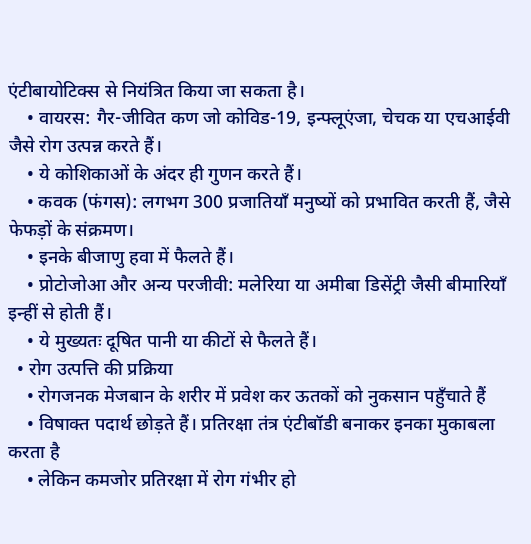एंटीबायोटिक्स से नियंत्रित किया जा सकता है।
    • वायरस: गैर-जीवित कण जो कोविड-19, इन्फ्लूएंजा, चेचक या एचआईवी जैसे रोग उत्पन्न करते हैं।
    • ये कोशिकाओं के अंदर ही गुणन करते हैं।
    • कवक (फंगस): लगभग 300 प्रजातियाँ मनुष्यों को प्रभावित करती हैं, जैसे फेफड़ों के संक्रमण।
    • इनके बीजाणु हवा में फैलते हैं।
    • प्रोटोजोआ और अन्य परजीवी: मलेरिया या अमीबा डिसेंट्री जैसी बीमारियाँ इन्हीं से होती हैं।
    • ये मुख्यतः दूषित पानी या कीटों से फैलते हैं।
  • रोग उत्पत्ति की प्रक्रिया
    • रोगजनक मेजबान के शरीर में प्रवेश कर ऊतकों को नुकसान पहुँचाते हैं
    • विषाक्त पदार्थ छोड़ते हैं। प्रतिरक्षा तंत्र एंटीबॉडी बनाकर इनका मुकाबला करता है
    • लेकिन कमजोर प्रतिरक्षा में रोग गंभीर हो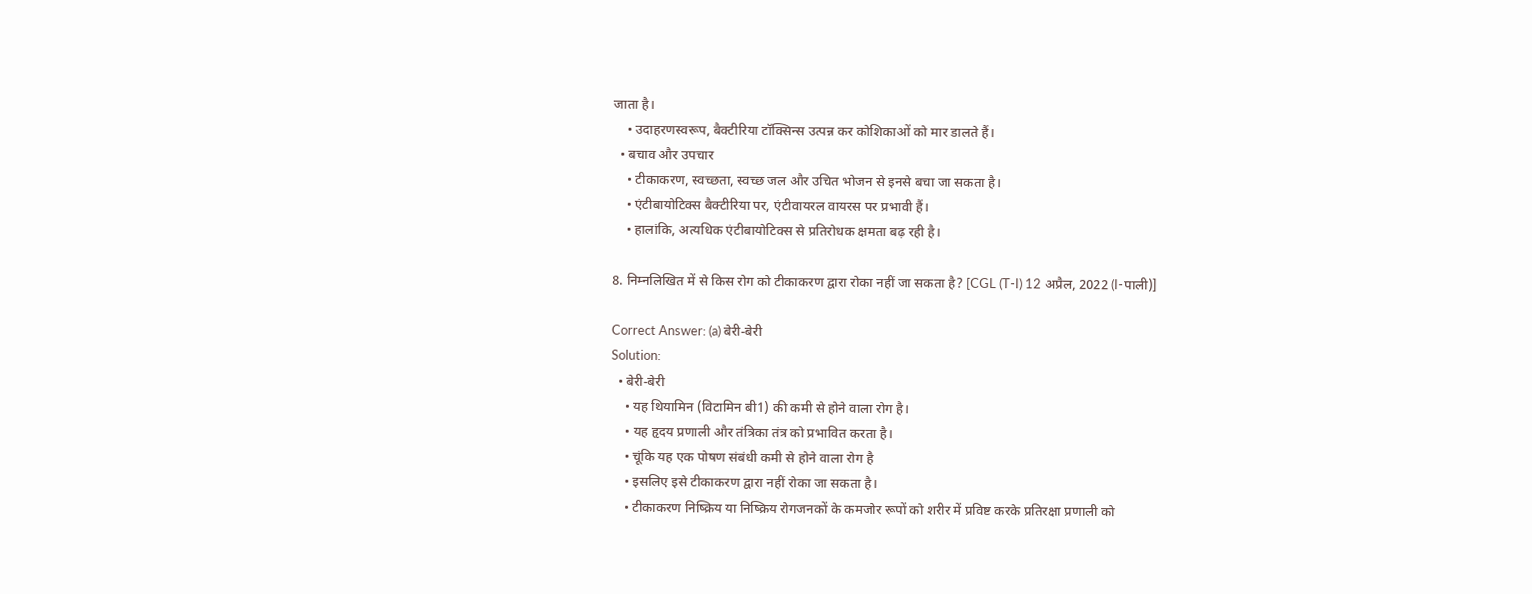जाता है।
    • उदाहरणस्वरूप, बैक्टीरिया टॉक्सिन्स उत्पन्न कर कोशिकाओं को मार डालते हैं।
  • बचाव और उपचार
    • टीकाकरण, स्वच्छता, स्वच्छ जल और उचित भोजन से इनसे बचा जा सकता है।
    • एंटीबायोटिक्स बैक्टीरिया पर, एंटीवायरल वायरस पर प्रभावी हैं।
    • हालांकि, अत्यधिक एंटीबायोटिक्स से प्रतिरोधक क्षमता बढ़ रही है।

8. निम्नलिखित में से किस रोग को टीकाकरण द्वारा रोका नहीं जा सकता है? [CGL (T-I) 12 अप्रैल, 2022 (I-पाली)]

Correct Answer: (a) बेरी-बेरी
Solution:
  • बेरी-बेरी
    • यह थियामिन (विटामिन बी1) की कमी से होने वाला रोग है।
    • यह हृदय प्रणाली और तंत्रिका तंत्र को प्रभावित करता है।
    • चूंकि यह एक पोषण संबंधी कमी से होने वाला रोग है
    • इसलिए इसे टीकाकरण द्वारा नहीं रोका जा सकता है।
    • टीकाकरण निष्क्रिय या निष्क्रिय रोगजनकों के कमजोर रूपों को शरीर में प्रविष्ट करके प्रतिरक्षा प्रणाली को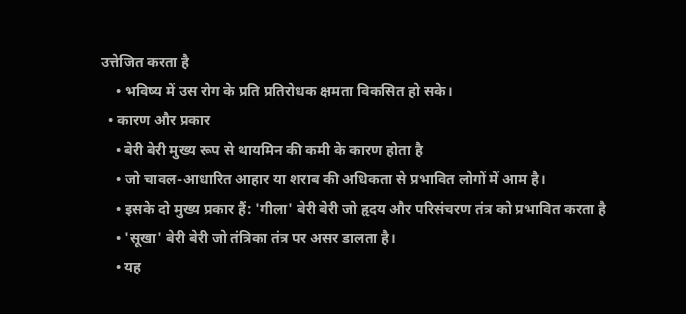उत्तेजित करता है
    • भविष्य में उस रोग के प्रति प्रतिरोधक क्षमता विकसित हो सके।
  • कारण और प्रकार
    • बेरी बेरी मुख्य रूप से थायमिन की कमी के कारण होता है
    • जो चावल-आधारित आहार या शराब की अधिकता से प्रभावित लोगों में आम है।
    • इसके दो मुख्य प्रकार हैं: 'गीला' बेरी बेरी जो हृदय और परिसंचरण तंत्र को प्रभावित करता है
    • 'सूखा' बेरी बेरी जो तंत्रिका तंत्र पर असर डालता है।
    • यह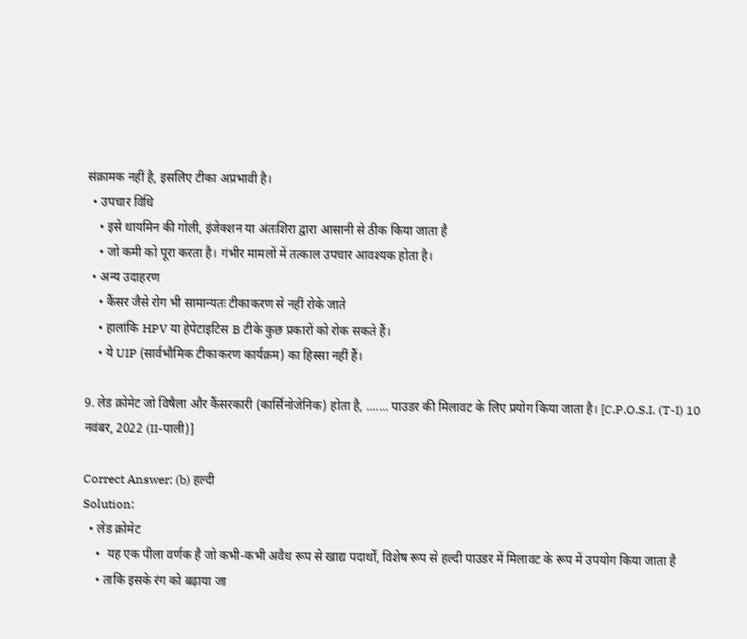संक्रामक नहीं है, इसलिए टीका अप्रभावी है।
  • उपचार विधि
    • इसे थायमिन की गोली, इंजेक्शन या अंतःशिरा द्वारा आसानी से ठीक किया जाता है
    • जो कमी को पूरा करता है। गंभीर मामलों में तत्काल उपचार आवश्यक होता है।
  • अन्य उदाहरण
    • कैंसर जैसे रोग भी सामान्यतः टीकाकरण से नहीं रोके जाते
    • हालांकि HPV या हेपेटाइटिस B टीके कुछ प्रकारों को रोक सकते हैं।
    • ये UIP (सार्वभौमिक टीकाकरण कार्यक्रम) का हिस्सा नहीं हैं।

9. लेड क्रोमेट जो विषैला और कैंसरकारी (कार्सिनोजेनिक) होता है, ....... पाउडर की मिलावट के लिए प्रयोग किया जाता है। [C.P.O.S.I. (T-I) 10 नवंबर, 2022 (II-पाली)]

Correct Answer: (b) हल्दी
Solution:
  • लेड क्रोमेट
    •  यह एक पीला वर्णक है जो कभी-कभी अवैध रूप से खाद्य पदार्थों, विशेष रूप से हल्दी पाउडर में मिलावट के रूप में उपयोग किया जाता है
    • ताकि इसके रंग को बढ़ाया जा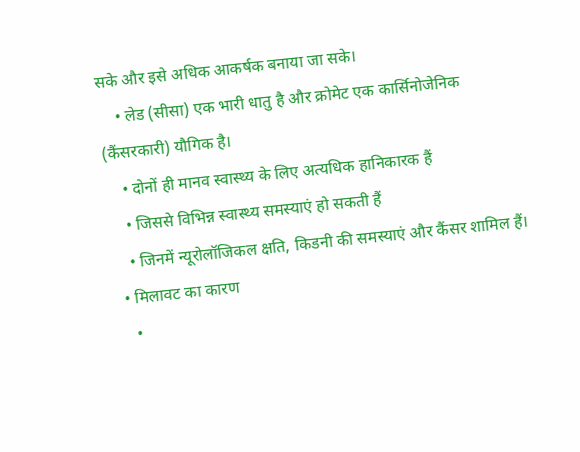सके और इसे अधिक आकर्षक बनाया जा सके।
    • लेड (सीसा) एक भारी धातु है और क्रोमेट एक कार्सिनोजेनिक (कैंसरकारी) यौगिक है।
    • दोनों ही मानव स्वास्थ्य के लिए अत्यधिक हानिकारक हैं
    • जिससे विभिन्न स्वास्थ्य समस्याएं हो सकती हैं
    • जिनमें न्यूरोलॉजिकल क्षति, किडनी की समस्याएं और कैंसर शामिल हैं।
  • मिलावट का कारण
    •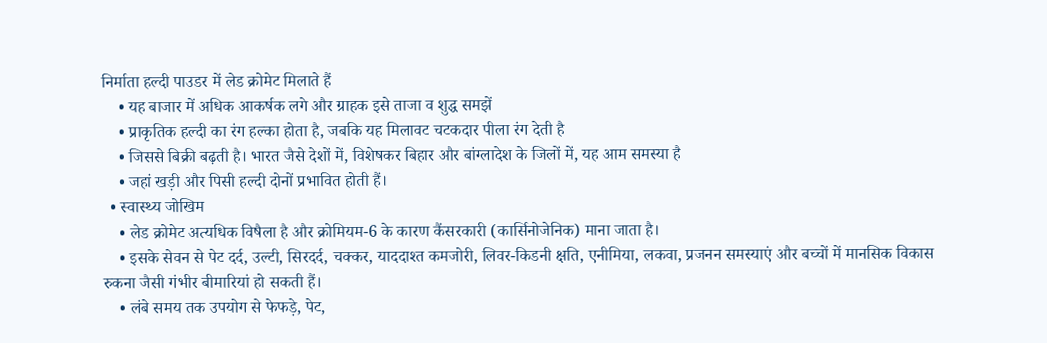निर्माता हल्दी पाउडर में लेड क्रोमेट मिलाते हैं
    • यह बाजार में अधिक आकर्षक लगे और ग्राहक इसे ताजा व शुद्ध समझें
    • प्राकृतिक हल्दी का रंग हल्का होता है, जबकि यह मिलावट चटकदार पीला रंग देती है
    • जिससे बिक्री बढ़ती है। भारत जैसे देशों में, विशेषकर बिहार और बांग्लादेश के जिलों में, यह आम समस्या है
    • जहां खड़ी और पिसी हल्दी दोनों प्रभावित होती हैं।
  • स्वास्थ्य जोखिम
    • लेड क्रोमेट अत्यधिक विषैला है और क्रोमियम-6 के कारण कैंसरकारी (कार्सिनोजेनिक) माना जाता है।
    • इसके सेवन से पेट दर्द, उल्टी, सिरदर्द, चक्कर, याददाश्त कमजोरी, लिवर-किडनी क्षति, एनीमिया, लकवा, प्रजनन समस्याएं और बच्चों में मानसिक विकास रुकना जैसी गंभीर बीमारियां हो सकती हैं।
    • लंबे समय तक उपयोग से फेफड़े, पेट,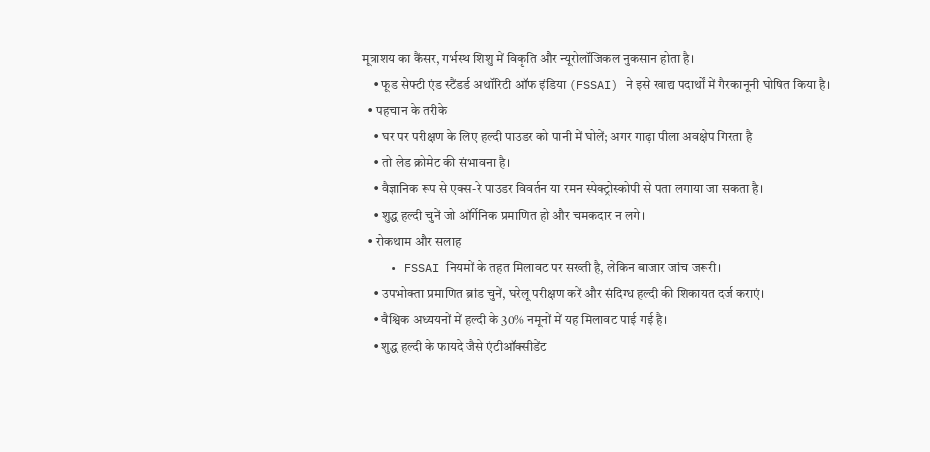मूत्राशय का कैंसर, गर्भस्थ शिशु में विकृति और न्यूरोलॉजिकल नुकसान होता है।
    • फूड सेफ्टी एंड स्टैंडर्ड अथॉरिटी ऑफ इंडिया (FSSAI) ने इसे खाद्य पदार्थों में गैरकानूनी घोषित किया है।
  • पहचान के तरीके
    • घर पर परीक्षण के लिए हल्दी पाउडर को पानी में घोलें; अगर गाढ़ा पीला अवक्षेप गिरता है
    • तो लेड क्रोमेट की संभावना है।
    • वैज्ञानिक रूप से एक्स-रे पाउडर विवर्तन या रमन स्पेक्ट्रोस्कोपी से पता लगाया जा सकता है।
    • शुद्ध हल्दी चुनें जो ऑर्गेनिक प्रमाणित हो और चमकदार न लगे।
  • रोकथाम और सलाह
    • FSSAI नियमों के तहत मिलावट पर सख्ती है, लेकिन बाजार जांच जरूरी।
    • उपभोक्ता प्रमाणित ब्रांड चुनें, घरेलू परीक्षण करें और संदिग्ध हल्दी की शिकायत दर्ज कराएं।
    • वैश्विक अध्ययनों में हल्दी के 30% नमूनों में यह मिलावट पाई गई है।
    • शुद्ध हल्दी के फायदे जैसे एंटीऑक्सीडेंट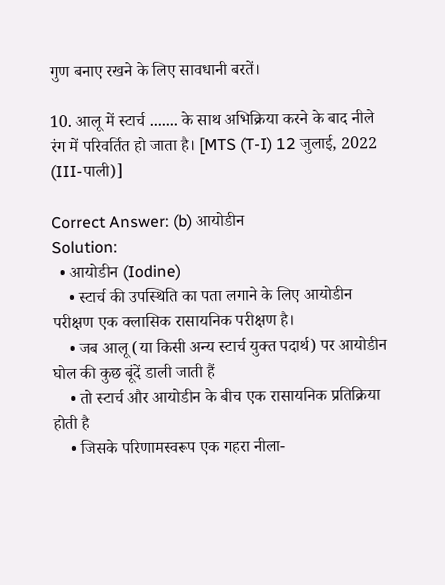गुण बनाए रखने के लिए सावधानी बरतें।

10. आलू में स्टार्च ....... के साथ अभिक्रिया करने के बाद नीले रंग में परिवर्तित हो जाता है। [MTS (T-I) 12 जुलाई, 2022 (III-पाली)]

Correct Answer: (b) आयोडीन
Solution:
  • आयोडीन (Iodine)
    • स्टार्च की उपस्थिति का पता लगाने के लिए आयोडीन परीक्षण एक क्लासिक रासायनिक परीक्षण है।
    • जब आलू (या किसी अन्य स्टार्च युक्त पदार्थ) पर आयोडीन घोल की कुछ बूंदें डाली जाती हैं
    • तो स्टार्च और आयोडीन के बीच एक रासायनिक प्रतिक्रिया होती है
    • जिसके परिणामस्वरूप एक गहरा नीला-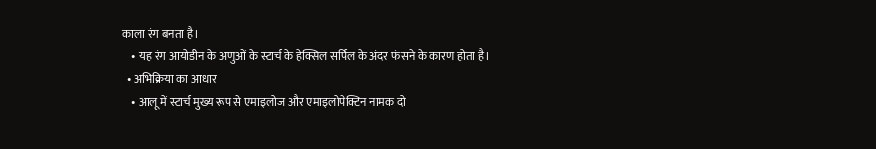काला रंग बनता है।
    • यह रंग आयोडीन के अणुओं के स्टार्च के हेक्सिल सर्पिल के अंदर फंसने के कारण होता है।
  • अभिक्रिया का आधार
    • आलू में स्टार्च मुख्य रूप से एमाइलोज और एमाइलोपेक्टिन नामक दो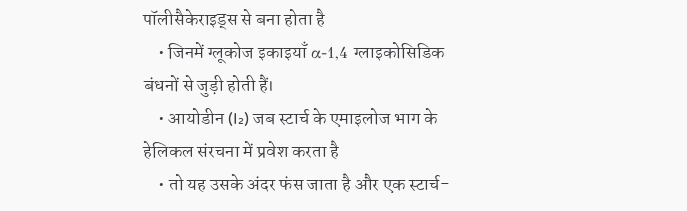पॉलीसैकेराइड्स से बना होता है
    • जिनमें ग्लूकोज इकाइयाँ α-1,4 ग्लाइकोसिडिक बंधनों से जुड़ी होती हैं।
    • आयोडीन (I₂) जब स्टार्च के एमाइलोज भाग के हेलिकल संरचना में प्रवेश करता है
    • तो यह उसके अंदर फंस जाता है और एक स्टार्च-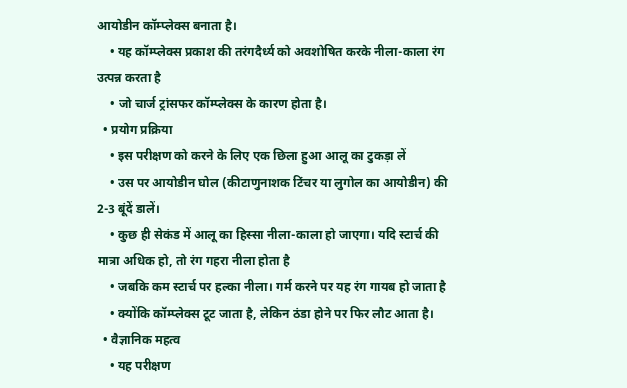आयोडीन कॉम्प्लेक्स बनाता है।
    • यह कॉम्प्लेक्स प्रकाश की तरंगदैर्ध्य को अवशोषित करके नीला-काला रंग उत्पन्न करता है
    • जो चार्ज ट्रांसफर कॉम्प्लेक्स के कारण होता है।
  • प्रयोग प्रक्रिया
    • इस परीक्षण को करने के लिए एक छिला हुआ आलू का टुकड़ा लें
    • उस पर आयोडीन घोल (कीटाणुनाशक टिंचर या लुगोल का आयोडीन) की 2-3 बूंदें डालें।
    • कुछ ही सेकंड में आलू का हिस्सा नीला-काला हो जाएगा। यदि स्टार्च की मात्रा अधिक हो, तो रंग गहरा नीला होता है
    • जबकि कम स्टार्च पर हल्का नीला। गर्म करने पर यह रंग गायब हो जाता है
    • क्योंकि कॉम्प्लेक्स टूट जाता है, लेकिन ठंडा होने पर फिर लौट आता है।
  • वैज्ञानिक महत्व
    • यह परीक्षण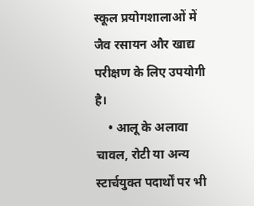स्कूल प्रयोगशालाओं में जैव रसायन और खाद्य परीक्षण के लिए उपयोगी है।
    • आलू के अलावा चावल, रोटी या अन्य स्टार्चयुक्त पदार्थों पर भी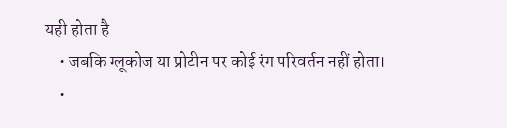यही होता है
    • जबकि ग्लूकोज या प्रोटीन पर कोई रंग परिवर्तन नहीं होता।
    •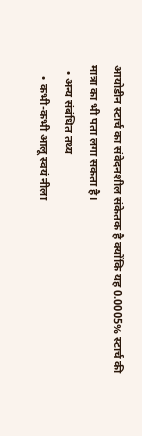आयोडीन स्टार्च का संवेदनशील संकेतक है क्योंकि यह 0.0005% स्टार्च की मात्रा का भी पता लगा सकता है।
  • अन्य संबंधित तथ्य
    • कभी-कभी आलू स्वयं नीला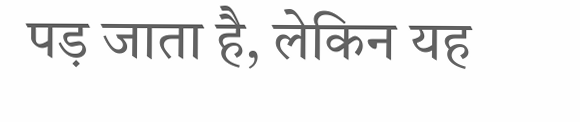पड़ जाता है, लेकिन यह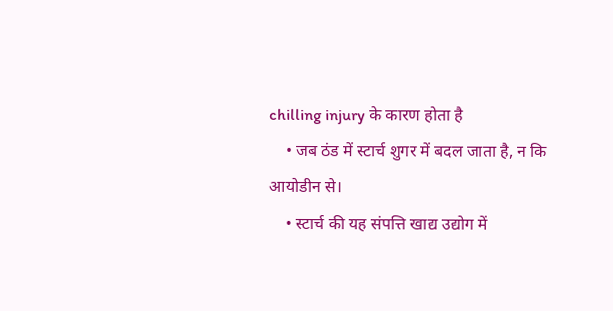chilling injury के कारण होता है
    • जब ठंड में स्टार्च शुगर में बदल जाता है, न कि आयोडीन से।
    • स्टार्च की यह संपत्ति खाद्य उद्योग में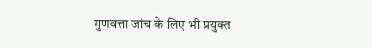गुणवत्ता जांच के लिए भी प्रयुक्त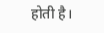होती है।